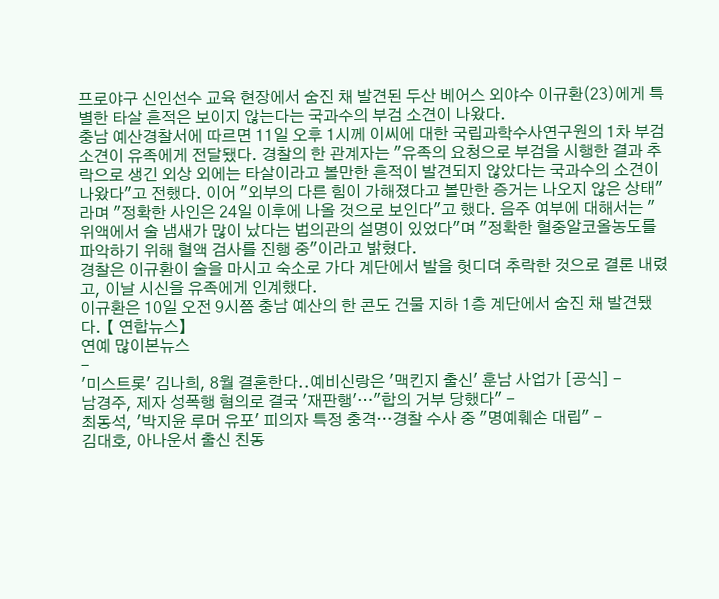프로야구 신인선수 교육 현장에서 숨진 채 발견된 두산 베어스 외야수 이규환(23)에게 특별한 타살 흔적은 보이지 않는다는 국과수의 부검 소견이 나왔다.
충남 예산경찰서에 따르면 11일 오후 1시께 이씨에 대한 국립과학수사연구원의 1차 부검 소견이 유족에게 전달됐다. 경찰의 한 관계자는 "유족의 요청으로 부검을 시행한 결과 추락으로 생긴 외상 외에는 타살이라고 볼만한 흔적이 발견되지 않았다는 국과수의 소견이 나왔다"고 전했다. 이어 "외부의 다른 힘이 가해졌다고 볼만한 증거는 나오지 않은 상태"라며 "정확한 사인은 24일 이후에 나올 것으로 보인다"고 했다. 음주 여부에 대해서는 "위액에서 술 냄새가 많이 났다는 법의관의 설명이 있었다"며 "정확한 혈중알코올농도를 파악하기 위해 혈액 검사를 진행 중"이라고 밝혔다.
경찰은 이규환이 술을 마시고 숙소로 가다 계단에서 발을 헛디뎌 추락한 것으로 결론 내렸고, 이날 시신을 유족에게 인계했다.
이규환은 10일 오전 9시쯤 충남 예산의 한 콘도 건물 지하 1층 계단에서 숨진 채 발견됐다. 【 연합뉴스】
연예 많이본뉴스
-
'미스트롯' 김나희, 8월 결혼한다..예비신랑은 '맥킨지 출신' 훈남 사업가 [공식] -
남경주, 제자 성폭행 혐의로 결국 '재판행'…"합의 거부 당했다" -
최동석, '박지윤 루머 유포' 피의자 특정 충격…경찰 수사 중 "명예훼손 대립" -
김대호, 아나운서 출신 친동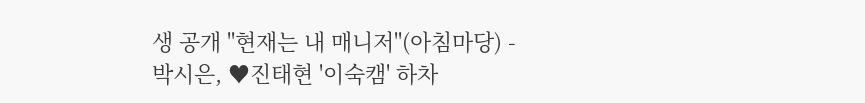생 공개 "현재는 내 매니저"(아침마당) -
박시은, ♥진태현 '이숙캠' 하차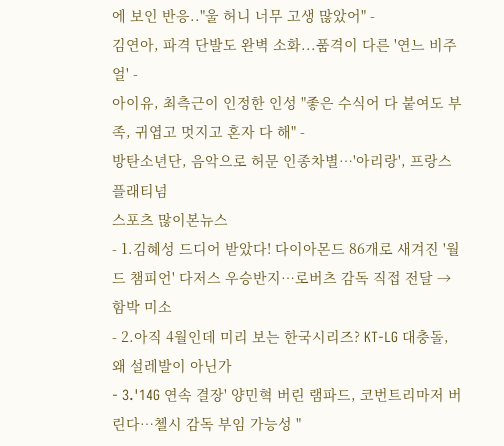에 보인 반응.."울 허니 너무 고생 많았어" -
김연아, 파격 단발도 완벽 소화...품격이 다른 '연느 비주얼' -
아이유, 최측근이 인정한 인성 "좋은 수식어 다 붙여도 부족, 귀엽고 멋지고 혼자 다 해" -
방탄소년단, 음악으로 허문 인종차별…'아리랑', 프랑스 플래티넘
스포츠 많이본뉴스
- 1.김혜성 드디어 받았다! 다이아몬드 86개로 새겨진 '월드 챔피언' 다저스 우승반지…로버츠 감독 직접 전달 → 함박 미소
- 2.아직 4월인데 미리 보는 한국시리즈? KT-LG 대충돌, 왜 설레발이 아닌가
- 3.'14G 연속 결장' 양민혁 버린 램파드, 코번트리마저 버린다…첼시 감독 부임 가능성 "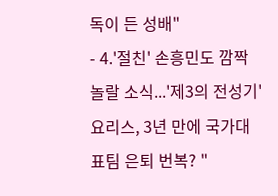독이 든 성배"
- 4.'절친' 손흥민도 깜짝 놀랄 소식...'제3의 전성기' 요리스, 3년 만에 국가대표팀 은퇴 번복? "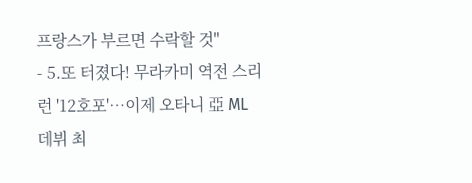프랑스가 부르면 수락할 것"
- 5.또 터졌다! 무라카미 역전 스리런 '12호포'…이제 오타니 亞 ML 데뷔 최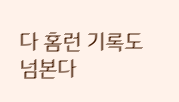다 홈런 기록도 넘본다